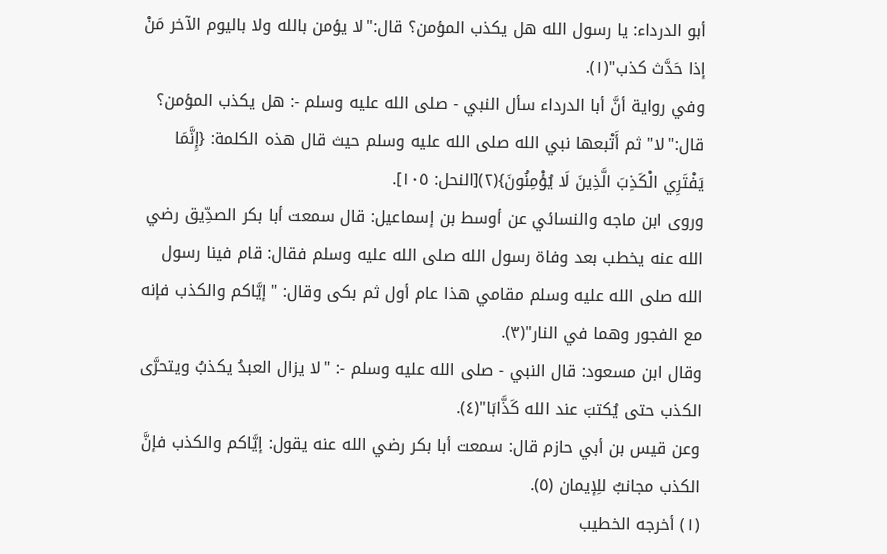أبو الدرداء: يا رسول الله هل يكذب المؤمن؟ قال:"لا يؤمن بالله ولا باليوم الآخر مَنْ إذا حَدَّث كذب"(١).
وفي رواية أنَّ أبا الدرداء سأل النبي - صلى الله عليه وسلم -: هل يكذب المؤمن؟ قال:"لا" ثم أَتْبعها نبي الله صلى الله عليه وسلم حيث قال هذه الكلمة: {إِنَّمَا يَفْتَرِي الْكَذِبَ الَّذِينَ لَا يُؤْمِنُونَ}(٢)[النحل: ١٠٥].
وروى ابن ماجه والنسائي عن أوسط بن إسماعيل: قال سمعت أبا بكر الصدِّيق رضي الله عنه يخطب بعد وفاة رسول الله صلى الله عليه وسلم فقال: قام فينا رسول الله صلى الله عليه وسلم مقامي هذا عام أول ثم بكى وقال: "إيَّاكم والكذب فإنه مع الفجور وهما في النار"(٣).
وقال ابن مسعود: قال النبي - صلى الله عليه وسلم -: "لا يزال العبدُ يكذبُ ويتحرَّى الكذب حتى يُكتبَ عند الله كَذَّابَا"(٤).
وعن قيس بن أبي حازم قال: سمعت أبا بكر رضي الله عنه يقول: إيَّاكم والكذب فإنَّ الكذب مجانبٌ للِإيمان (٥).
(١) أخرجه الخطيب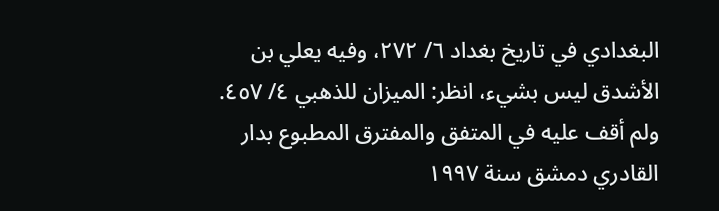البغدادي في تاريخ بغداد ٦/ ٢٧٢، وفيه يعلي بن الأشدق ليس بشيء، انظر: الميزان للذهبي ٤/ ٤٥٧. ولم أقف عليه في المتفق والمفترق المطبوع بدار القادري دمشق سنة ١٩٩٧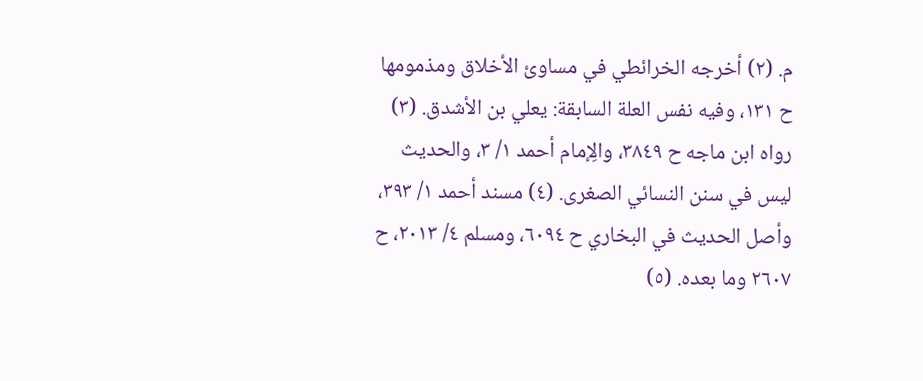م. (٢) أخرجه الخرائطي في مساوئ الأخلاق ومذمومها ح ١٣١، وفيه نفس العلة السابقة: يعلي بن الأشدق. (٣) رواه ابن ماجه ح ٣٨٤٩، والِإمام أحمد ١/ ٣، والحديث ليس في سنن النسائي الصغرى. (٤) مسند أحمد ١/ ٣٩٣، وأصل الحديث في البخاري ح ٦٠٩٤، ومسلم ٤/ ٢٠١٣، ح ٢٦٠٧ وما بعده. (٥)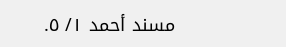مسند أحمد ١/ ٥.